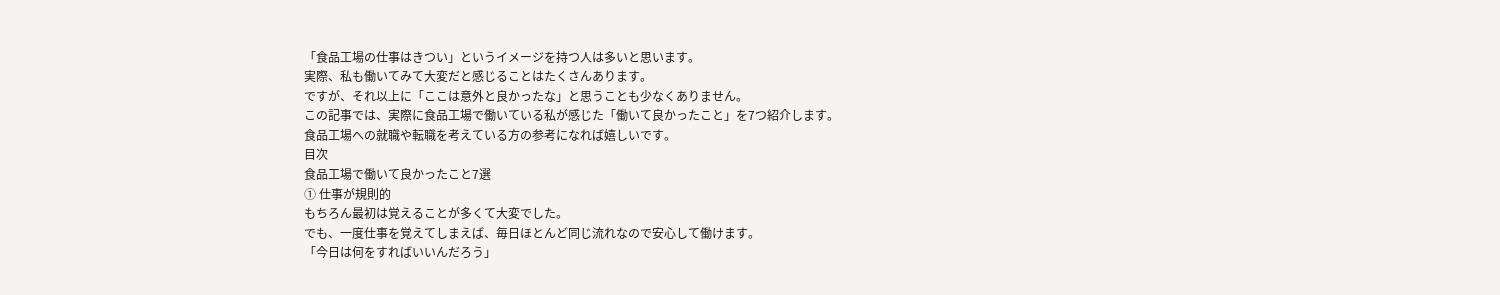「食品工場の仕事はきつい」というイメージを持つ人は多いと思います。
実際、私も働いてみて大変だと感じることはたくさんあります。
ですが、それ以上に「ここは意外と良かったな」と思うことも少なくありません。
この記事では、実際に食品工場で働いている私が感じた「働いて良かったこと」を7つ紹介します。
食品工場への就職や転職を考えている方の参考になれば嬉しいです。
目次
食品工場で働いて良かったこと7選
① 仕事が規則的
もちろん最初は覚えることが多くて大変でした。
でも、一度仕事を覚えてしまえば、毎日ほとんど同じ流れなので安心して働けます。
「今日は何をすればいいんだろう」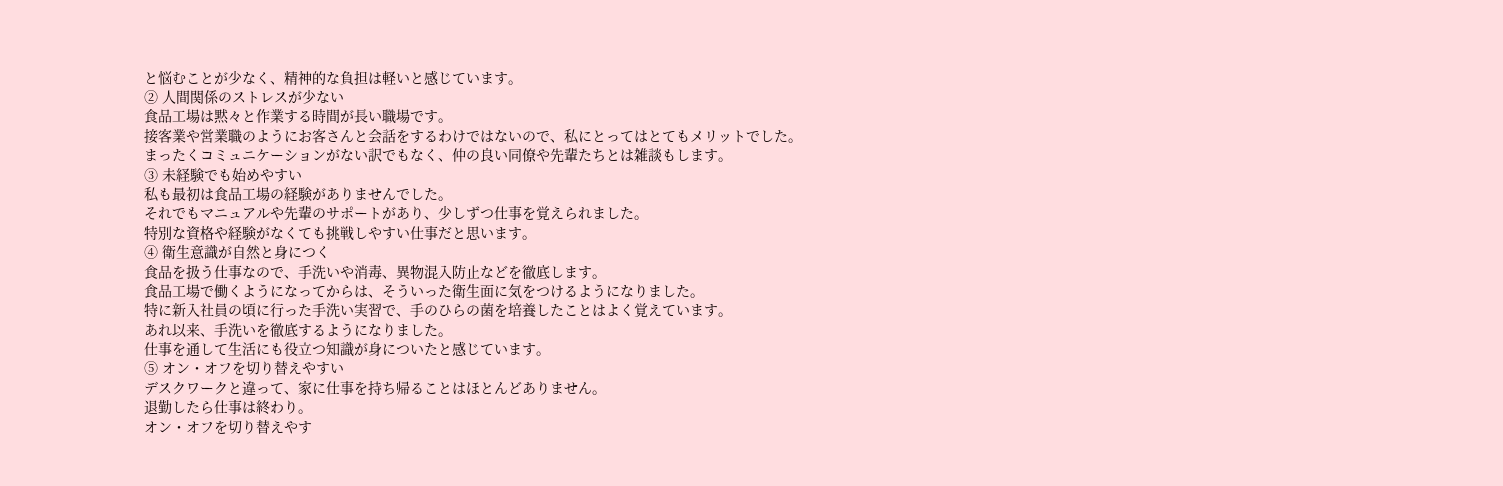と悩むことが少なく、精神的な負担は軽いと感じています。
② 人間関係のストレスが少ない
食品工場は黙々と作業する時間が長い職場です。
接客業や営業職のようにお客さんと会話をするわけではないので、私にとってはとてもメリットでした。
まったくコミュニケーションがない訳でもなく、仲の良い同僚や先輩たちとは雑談もします。
③ 未経験でも始めやすい
私も最初は食品工場の経験がありませんでした。
それでもマニュアルや先輩のサポートがあり、少しずつ仕事を覚えられました。
特別な資格や経験がなくても挑戦しやすい仕事だと思います。
④ 衛生意識が自然と身につく
食品を扱う仕事なので、手洗いや消毒、異物混入防止などを徹底します。
食品工場で働くようになってからは、そういった衛生面に気をつけるようになりました。
特に新入社員の頃に行った手洗い実習で、手のひらの菌を培養したことはよく覚えています。
あれ以来、手洗いを徹底するようになりました。
仕事を通して生活にも役立つ知識が身についたと感じています。
⑤ オン・オフを切り替えやすい
デスクワークと違って、家に仕事を持ち帰ることはほとんどありません。
退勤したら仕事は終わり。
オン・オフを切り替えやす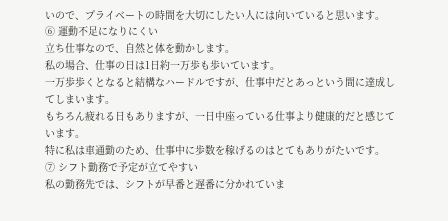いので、プライベートの時間を大切にしたい人には向いていると思います。
⑥ 運動不足になりにくい
立ち仕事なので、自然と体を動かします。
私の場合、仕事の日は1日約一万歩も歩いています。
一万歩歩くとなると結構なハードルですが、仕事中だとあっという間に達成してしまいます。
もちろん疲れる日もありますが、一日中座っている仕事より健康的だと感じています。
特に私は車通勤のため、仕事中に歩数を稼げるのはとてもありがたいです。
⑦ シフト勤務で予定が立てやすい
私の勤務先では、シフトが早番と遅番に分かれていま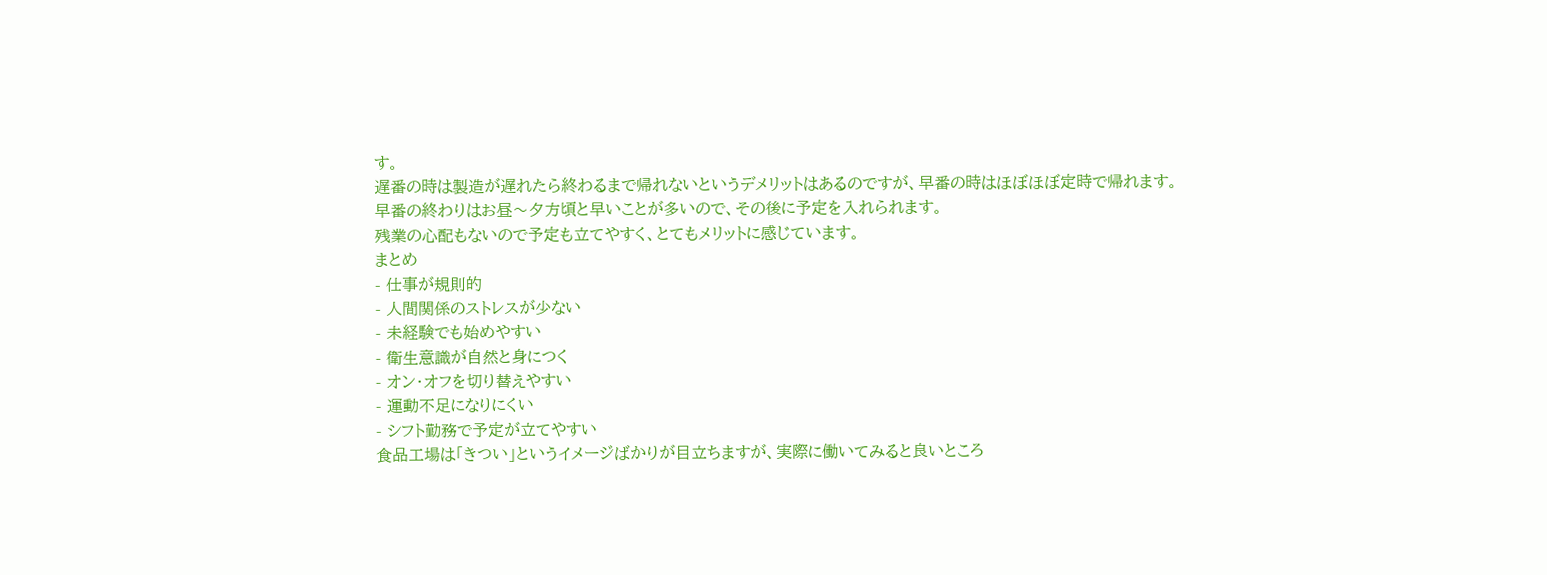す。
遅番の時は製造が遅れたら終わるまで帰れないというデメリットはあるのですが、早番の時はほぼほぼ定時で帰れます。
早番の終わりはお昼〜夕方頃と早いことが多いので、その後に予定を入れられます。
残業の心配もないので予定も立てやすく、とてもメリットに感じています。
まとめ
- 仕事が規則的
- 人間関係のストレスが少ない
- 未経験でも始めやすい
- 衛生意識が自然と身につく
- オン・オフを切り替えやすい
- 運動不足になりにくい
- シフト勤務で予定が立てやすい
食品工場は「きつい」というイメージばかりが目立ちますが、実際に働いてみると良いところ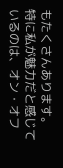もたくさんあります。
特に私が魅力だと感じているのは、オン・オフ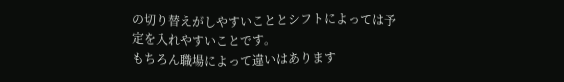の切り替えがしやすいこととシフトによっては予定を入れやすいことです。
もちろん職場によって違いはあります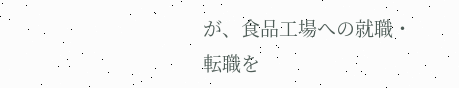が、食品工場への就職・転職を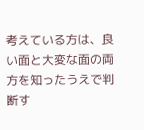考えている方は、良い面と大変な面の両方を知ったうえで判断す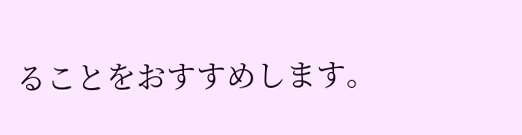ることをおすすめします。